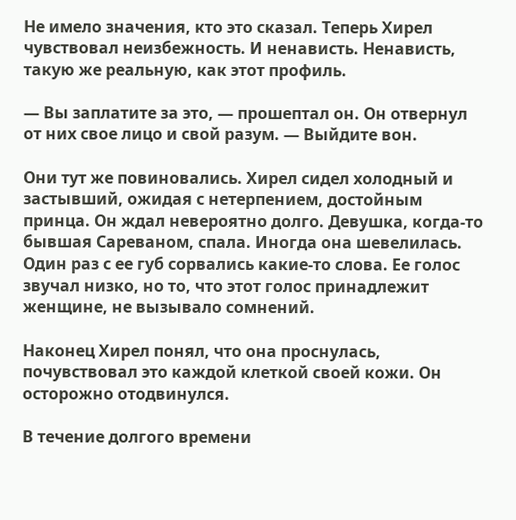Не имело значения, кто это сказал. Теперь Хирел чувствовал неизбежность. И ненависть. Ненависть, такую же реальную, как этот профиль.

— Вы заплатите за это, — прошептал он. Он отвернул от них свое лицо и свой разум. — Выйдите вон.

Они тут же повиновались. Хирел сидел холодный и застывший, ожидая с нетерпением, достойным принца. Он ждал невероятно долго. Девушка, когда-то бывшая Сареваном, спала. Иногда она шевелилась. Один раз с ее губ сорвались какие-то слова. Ее голос звучал низко, но то, что этот голос принадлежит женщине, не вызывало сомнений.

Наконец Хирел понял, что она проснулась, почувствовал это каждой клеткой своей кожи. Он осторожно отодвинулся.

В течение долгого времени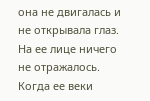она не двигалась и не открывала глаз. На ее лице ничего не отражалось. Когда ее веки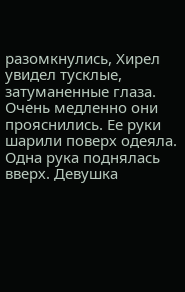разомкнулись, Хирел увидел тусклые, затуманенные глаза. Очень медленно они прояснились. Ее руки шарили поверх одеяла. Одна рука поднялась вверх. Девушка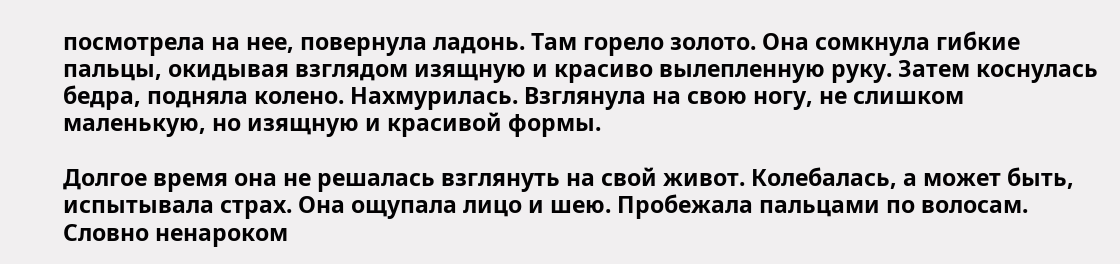посмотрела на нее, повернула ладонь. Там горело золото. Она сомкнула гибкие пальцы, окидывая взглядом изящную и красиво вылепленную руку. Затем коснулась бедра, подняла колено. Нахмурилась. Взглянула на свою ногу, не слишком маленькую, но изящную и красивой формы.

Долгое время она не решалась взглянуть на свой живот. Колебалась, а может быть, испытывала страх. Она ощупала лицо и шею. Пробежала пальцами по волосам. Словно ненароком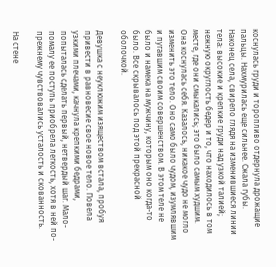коснулась груди и торопливо отдернула дрожащие пальцы. Нахмурилась еще сильнее. Сжала губы. Наконец села, свирепо глядя на изменившиеся линии тела: высокие и крепкие груди над узкой талией; нежную округлость бедер и то, что находилось в том месте, где они смыкались; это было самым худшим. Она коснулась себя. Казалось, никакое чудо не могло изменить это тело. Оно само было чудом, изумлявшим и пугавшим своим совершенством. В этом теле не было и намека на мужчину, которым оно когда-то было. Все скрывалось под этой прекрасной оболочкой.

Девушка с неуклюжим изяществом встала, пробуя привести в равновесие свое новое тело. Повела узкими плечами, качнула крепкими бедрами, попыталась сделать первый, нетвердый шаг. Мало-помалу ее поступь приобрела легкость, хотя в ней по-прежнему чувствовались усталость и скованность.

На стене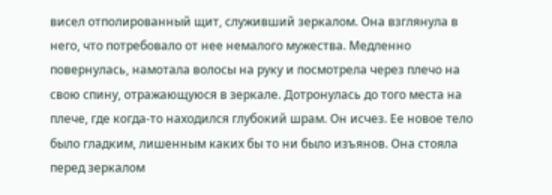висел отполированный щит, служивший зеркалом. Она взглянула в него, что потребовало от нее немалого мужества. Медленно повернулась, намотала волосы на руку и посмотрела через плечо на свою спину, отражающуюся в зеркале. Дотронулась до того места на плече, где когда-то находился глубокий шрам. Он исчез. Ее новое тело было гладким, лишенным каких бы то ни было изъянов. Она стояла перед зеркалом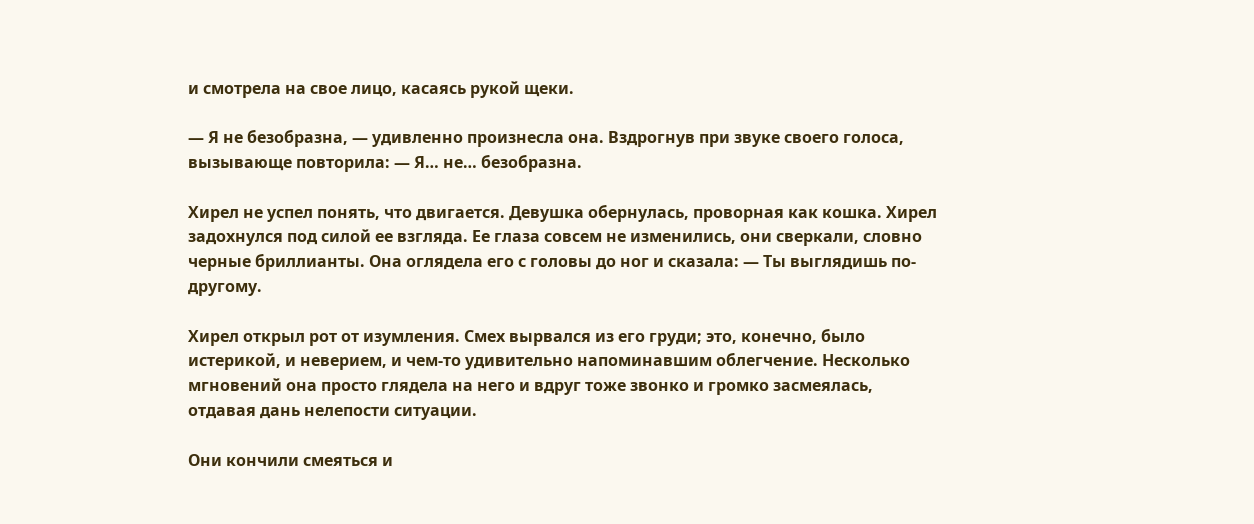и смотрела на свое лицо, касаясь рукой щеки.

— Я не безобразна, — удивленно произнесла она. Вздрогнув при звуке своего голоса, вызывающе повторила: — Я… не… безобразна.

Хирел не успел понять, что двигается. Девушка обернулась, проворная как кошка. Хирел задохнулся под силой ее взгляда. Ее глаза совсем не изменились, они сверкали, словно черные бриллианты. Она оглядела его с головы до ног и сказала: — Ты выглядишь по-другому.

Хирел открыл рот от изумления. Смех вырвался из его груди; это, конечно, было истерикой, и неверием, и чем-то удивительно напоминавшим облегчение. Несколько мгновений она просто глядела на него и вдруг тоже звонко и громко засмеялась, отдавая дань нелепости ситуации.

Они кончили смеяться и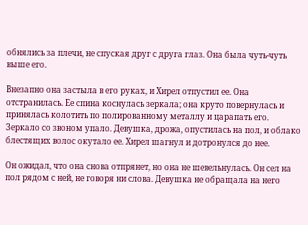обнялись за плечи, не спуская друг с друга глаз. Она была чуть-чуть выше его.

Внезапно она застыла в его руках, и Хирел отпустил ее. Она отстранилась. Ее спина коснулась зеркала; она круто повернулась и принялась колотить по полированному металлу и царапать его. Зеркало со звоном упало. Девушка, дрожа, опустилась на пол, и облако блестящих волос окутало ее. Хирел шагнул и дотронулся до нее.

Он ожидал, что она снова отпрянет, но она не шевельнулась. Он сел на пол рядом с ней, не говоря ни слова. Девушка не обращала на него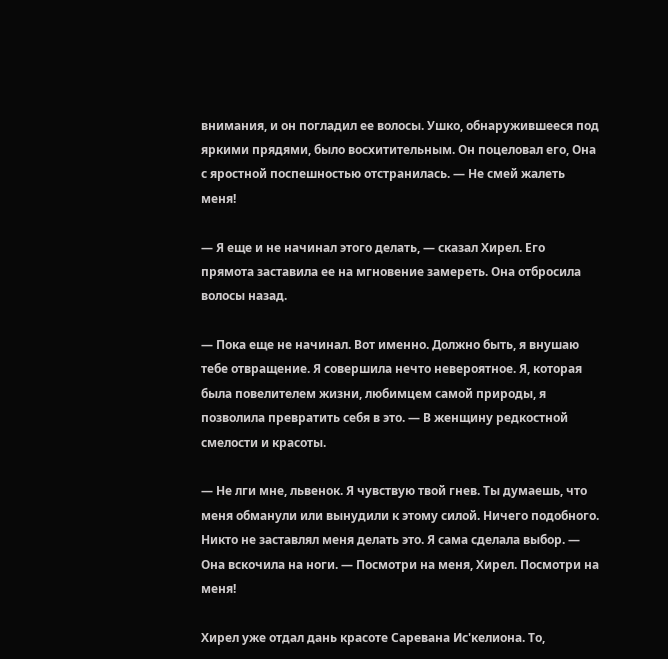внимания, и он погладил ее волосы. Ушко, обнаружившееся под яркими прядями, было восхитительным. Он поцеловал его, Она с яростной поспешностью отстранилась. — Не смей жалеть меня!

— Я еще и не начинал этого делать, — сказал Хирел. Его прямота заставила ее на мгновение замереть. Она отбросила волосы назад.

— Пока еще не начинал. Вот именно. Должно быть, я внушаю тебе отвращение. Я совершила нечто невероятное. Я, которая была повелителем жизни, любимцем самой природы, я позволила превратить себя в это. — В женщину редкостной смелости и красоты.

— Не лги мне, львенок. Я чувствую твой гнев. Ты думаешь, что меня обманули или вынудили к этому силой. Ничего подобного. Никто не заставлял меня делать это. Я сама сделала выбор. — Она вскочила на ноги. — Посмотри на меня, Хирел. Посмотри на меня!

Хирел уже отдал дань красоте Саревана Ис'келиона. То,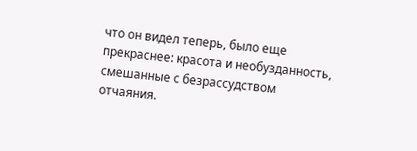что он видел теперь, было еще прекраснее: красота и необузданность, смешанные с безрассудством отчаяния.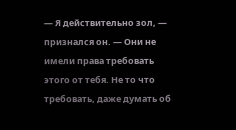— Я действительно зол, — признался он. — Они не имели права требовать этого от тебя. Не то что требовать, даже думать об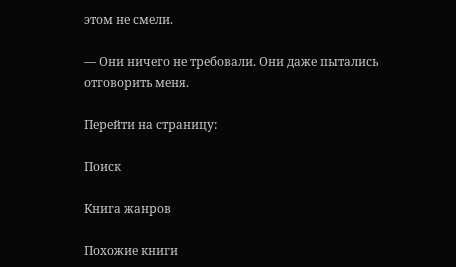этом не смели.

— Они ничего не требовали. Они даже пытались отговорить меня.

Перейти на страницу:

Поиск

Книга жанров

Похожие книги